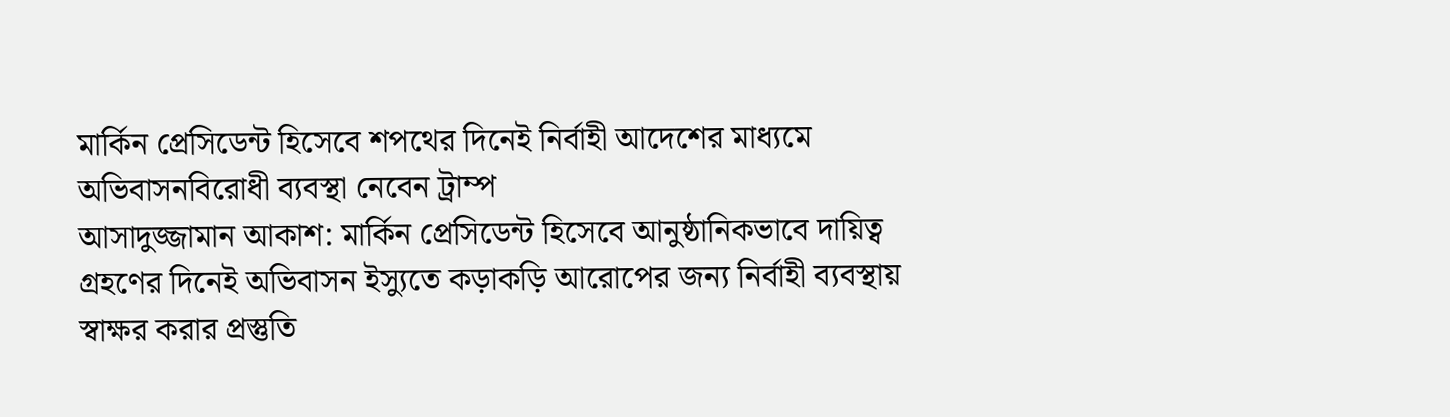মার্কিন প্রেসিডেন্ট হিসেবে শপথের দিনেই নির্বাহী আদেশের মাধ্যমে অভিবাসনবিরোধী ব্যবস্থা নেবেন ট্রাম্প
আসাদুজ্জামান আকাশ: মার্কিন প্রেসিডেন্ট হিসেবে আনুষ্ঠানিকভাবে দায়িত্ব গ্রহণের দিনেই অভিবাসন ইস্যুতে কড়াকড়ি আরোপের জন্য নির্বাহী ব্যবস্থায় স্বাক্ষর করার প্রস্তুতি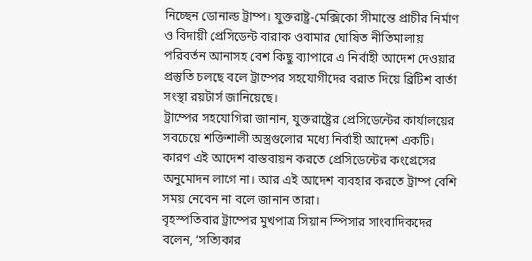নিচ্ছেন ডোনাল্ড ট্রাম্প। যুক্তরাষ্ট্র-মেক্সিকো সীমান্তে প্রাচীর নির্মাণ ও বিদায়ী প্রেসিডেন্ট বারাক ওবামার ঘোষিত নীতিমালায় পরিবর্তন আনাসহ বেশ কিছু ব্যাপারে এ নির্বাহী আদেশ দেওয়ার প্রস্তুতি চলছে বলে ট্রাম্পের সহযোগীদের বরাত দিয়ে ব্রিটিশ বার্তা সংস্থা রয়টার্স জানিয়েছে।
ট্রাম্পের সহযোগিরা জানান, যুক্তরাষ্ট্রের প্রেসিডেন্টের কার্যালয়ের সবচেয়ে শক্তিশালী অস্ত্রগুলোর মধ্যে নির্বাহী আদেশ একটি। কারণ এই আদেশ বাস্তবায়ন করতে প্রেসিডেন্টের কংগ্রেসের অনুমোদন লাগে না। আর এই আদেশ ব্যবহার করতে ট্রাম্প বেশি সময় নেবেন না বলে জানান তারা।
বৃহস্পতিবার ট্রাম্পের মুখপাত্র সিয়ান স্পিসার সাংবাদিকদের বলেন, ‘সত্যিকার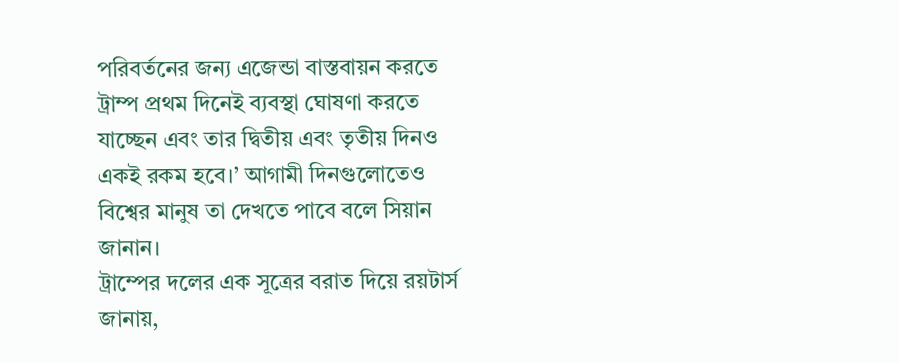পরিবর্তনের জন্য এজেন্ডা বাস্তবায়ন করতে ট্রাম্প প্রথম দিনেই ব্যবস্থা ঘোষণা করতে যাচ্ছেন এবং তার দ্বিতীয় এবং তৃতীয় দিনও একই রকম হবে।’ আগামী দিনগুলোতেও বিশ্বের মানুষ তা দেখতে পাবে বলে সিয়ান জানান।
ট্রাম্পের দলের এক সূত্রের বরাত দিয়ে রয়টার্স জানায়,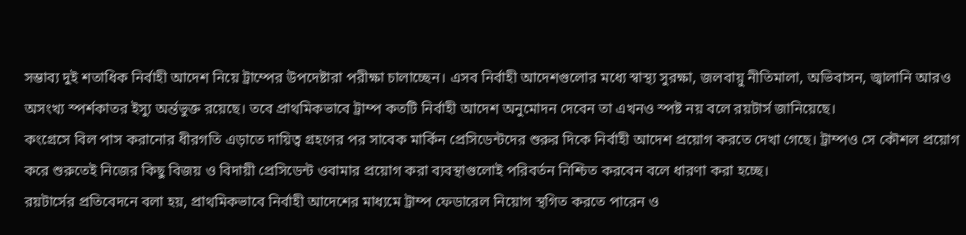সম্ভাব্য দুই শতাধিক নির্বাহী আদেশ নিয়ে ট্রাম্পের উপদেষ্টারা পরীক্ষা চালাচ্ছেন। এসব নির্বাহী আদেশগুলোর মধ্যে স্বাস্থ্য সুরক্ষা, জলবায়ু নীতিমালা, অভিবাসন, জ্বালানি আরও অসংখ্য স্পর্শকাতর ইস্যু অর্ন্তভুক্ত রয়েছে। তবে প্রাথমিকভাবে ট্রাম্প কতটি নির্বাহী আদেশ অনুমোদন দেবেন তা এখনও স্পষ্ট নয় বলে রয়টার্স জানিয়েছে।
কংগ্রেসে বিল পাস করানোর ধীরগতি এড়াতে দায়িত্ব গ্রহণের পর সাবেক মার্কিন প্রেসিডেন্টদের শুরুর দিকে নির্বাহী আদেশ প্রয়োগ করতে দেখা গেছে। ট্রাম্পও সে কৌশল প্রয়োগ করে শুরুতেই নিজের কিছু বিজয় ও বিদায়ী প্রেসিডেন্ট ওবামার প্রয়োগ করা ব্যবস্থাগুলোই পরিবর্তন নিশ্চিত করবেন বলে ধারণা করা হচ্ছে।
রয়টার্সের প্রতিবেদনে বলা হয়, প্রাথমিকভাবে নির্বাহী আদেশের মাধ্যমে ট্রাম্প ফেডারেল নিয়োগ স্থগিত করতে পারেন ও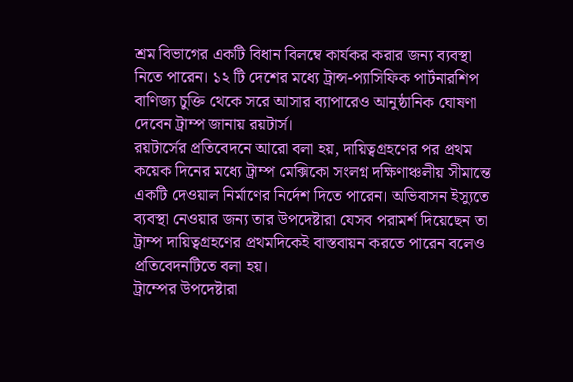শ্রম বিভাগের একটি বিধান বিলম্বে কার্যকর করার জন্য ব্যবস্থা নিতে পারেন। ১২ টি দেশের মধ্যে ট্রান্স-প্যাসিফিক পার্টনারশিপ বাণিজ্য চুক্তি থেকে সরে আসার ব্যাপারেও আনুষ্ঠানিক ঘোষণা দেবেন ট্রাম্প জানায় রয়টার্স।
রয়টার্সের প্রতিবেদনে আরো বলা হয়, দায়িত্বগ্রহণের পর প্রথম কয়েক দিনের মধ্যে ট্রাম্প মেক্সিকো সংলগ্ন দক্ষিণাঞ্চলীয় সীমান্তে একটি দেওয়াল নির্মাণের নির্দেশ দিতে পারেন। অভিবাসন ইস্যুতে ব্যবস্থা নেওয়ার জন্য তার উপদেষ্টারা যেসব পরামর্শ দিয়েছেন তা ট্রাম্প দায়িত্বগ্রহণের প্রথমদিকেই বাস্তবায়ন করতে পারেন বলেও প্রতিবেদনটিতে বলা হয়।
ট্রাম্পের উপদেষ্টারা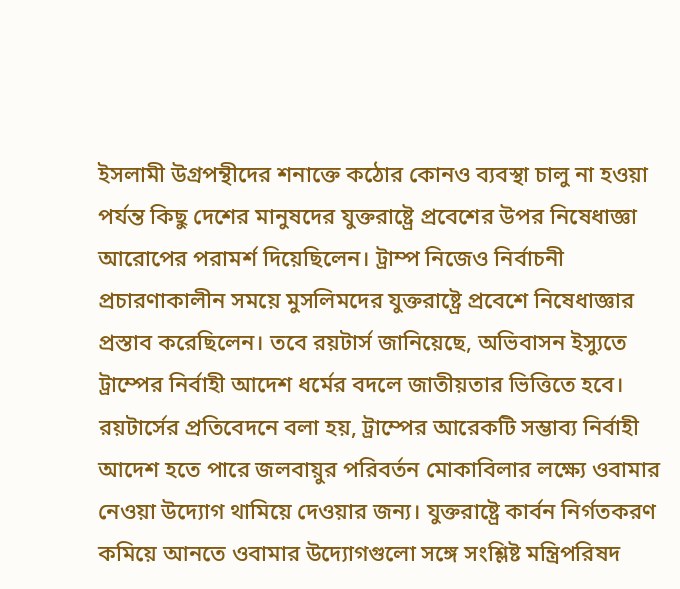ইসলামী উগ্রপন্থীদের শনাক্তে কঠোর কোনও ব্যবস্থা চালু না হওয়া পর্যন্ত কিছু দেশের মানুষদের যুক্তরাষ্ট্রে প্রবেশের উপর নিষেধাজ্ঞা আরোপের পরামর্শ দিয়েছিলেন। ট্রাম্প নিজেও নির্বাচনী প্রচারণাকালীন সময়ে মুসলিমদের যুক্তরাষ্ট্রে প্রবেশে নিষেধাজ্ঞার প্রস্তাব করেছিলেন। তবে রয়টার্স জানিয়েছে, অভিবাসন ইস্যুতে ট্রাম্পের নির্বাহী আদেশ ধর্মের বদলে জাতীয়তার ভিত্তিতে হবে।
রয়টার্সের প্রতিবেদনে বলা হয়, ট্রাম্পের আরেকটি সম্ভাব্য নির্বাহী আদেশ হতে পারে জলবায়ুর পরিবর্তন মোকাবিলার লক্ষ্যে ওবামার নেওয়া উদ্যোগ থামিয়ে দেওয়ার জন্য। যুক্তরাষ্ট্রে কার্বন নির্গতকরণ কমিয়ে আনতে ওবামার উদ্যোগগুলো সঙ্গে সংশ্লিষ্ট মন্ত্রিপরিষদ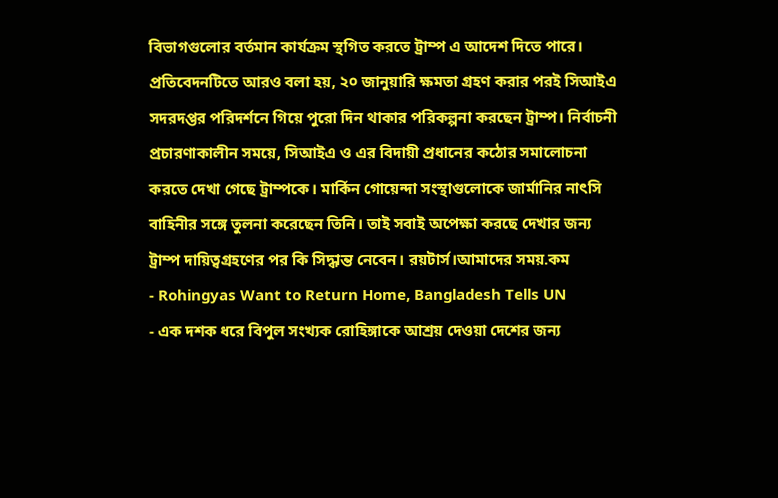বিভাগগুলোর বর্তমান কার্যক্রম স্থগিত করতে ট্রাম্প এ আদেশ দিতে পারে।
প্রতিবেদনটিতে আরও বলা হয়, ২০ জানুয়ারি ক্ষমতা গ্রহণ করার পরই সিআইএ সদরদপ্তর পরিদর্শনে গিয়ে পুরো দিন থাকার পরিকল্পনা করছেন ট্রাম্প। নির্বাচনী প্রচারণাকালীন সময়ে, সিআইএ ও এর বিদায়ী প্রধানের কঠোর সমালোচনা করতে দেখা গেছে ট্রাম্পকে। মার্কিন গোয়েন্দা সংস্থাগুলোকে জার্মানির নাৎসি বাহিনীর সঙ্গে তুলনা করেছেন তিনি। তাই সবাই অপেক্ষা করছে দেখার জন্য ট্রাম্প দায়িত্বগ্রহণের পর কি সিদ্ধান্ত নেবেন। রয়টার্স।আমাদের সময়.কম
- Rohingyas Want to Return Home, Bangladesh Tells UN
- এক দশক ধরে বিপুল সংখ্যক রোহিঙ্গাকে আশ্রয় দেওয়া দেশের জন্য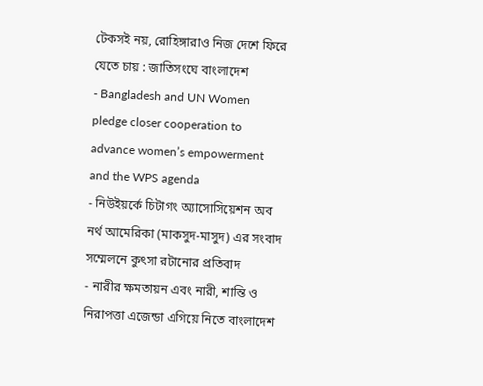টেকসই নয়, রোহিঙ্গারাও নিজ দেশে ফিরে যেতে চায় : জাতিসংঘে বাংলাদেশ
- Bangladesh and UN Women pledge closer cooperation to advance women’s empowerment and the WPS agenda
- নিউইয়র্কে চিটাগং অ্যাসোসিয়েশন অব নর্থ আমেরিকা (মাকসুদ-মাসুদ) এর সংবাদ সম্মেলনে কুৎসা রটানোর প্রতিবাদ
- নারীর ক্ষমতায়ন এবং নারী, শান্তি ও নিরাপত্তা এজেন্ডা এগিয়ে নিতে বাংলাদেশ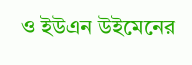ও ইউএন উইমেনের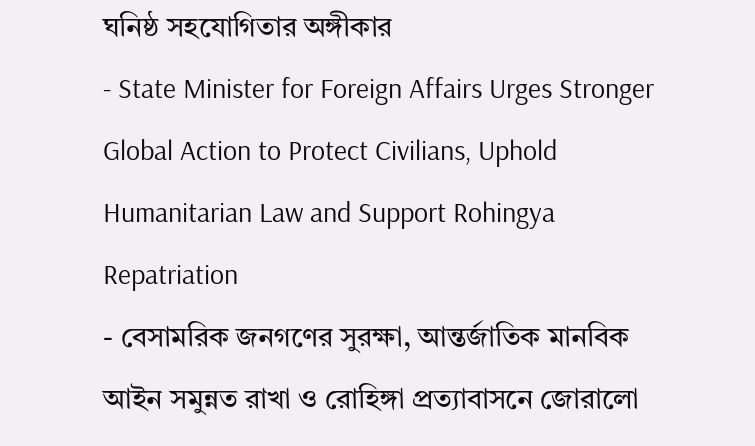ঘনিষ্ঠ সহযোগিতার অঙ্গীকার
- State Minister for Foreign Affairs Urges Stronger Global Action to Protect Civilians, Uphold Humanitarian Law and Support Rohingya Repatriation
- বেসামরিক জনগণের সুরক্ষা, আন্তর্জাতিক মানবিক আইন সমুন্নত রাখা ও রোহিঙ্গা প্রত্যাবাসনে জোরালো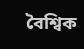বৈশ্বিক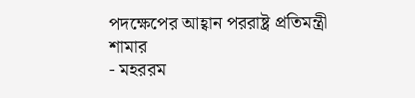পদক্ষেপের আহ্বান পররাষ্ট্র প্রতিমন্ত্রী শামার
- মহররম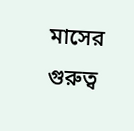মাসের গুরুত্ব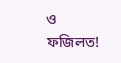ও ফজিলত!